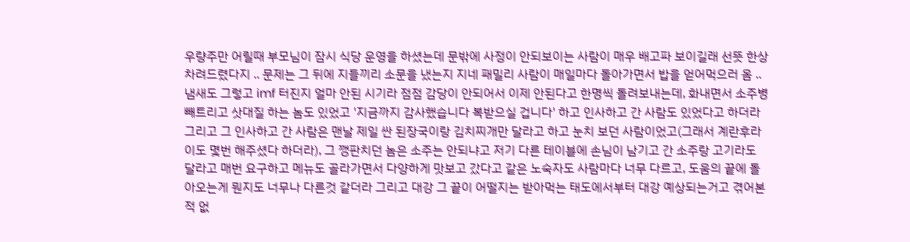우량주만 어릴때 부모님이 잠시 식당 운영을 하셨는데 문밖에 사정이 안되보이는 사람이 매우 배고파 보이길래 선뜻 한상 차려드렸다지 .. 문제는 그 뒤에 지들끼리 소문을 냈는지 지네 패밀리 사람이 매일마다 돌아가면서 밥을 얻어먹으러 옴 .. 냄새도 그렇고 imf 터진지 얼마 안된 시기라 점점 감당이 안되어서 이제 안된다고 한명씩 돌려보내는데, 화내면서 소주병 빼트리고 삿대질 하는 놈도 있었고 '지금까지 감사했습니다 복받으실 겁니다' 하고 인사하고 간 사람도 있었다고 하더라 그리고 그 인사하고 간 사람은 맨날 제일 싼 된장국이랑 김치찌개만 달라고 하고 눈치 보던 사람이었고(그래서 계란후라이도 몇번 해주셨다 하더라), 그 깽판치던 놈은 소주는 안되냐고 저기 다른 테이블에 손님이 남기고 간 소주랑 고기라도 달라고 매번 요구하고 메뉴도 골라가면서 다양하게 맛보고 갔다고 같은 노숙자도 사람마다 너무 다르고, 도움의 끝에 돌아오는게 뭔지도 너무나 다른것 같더라 그리고 대강 그 끝이 어떨지는 받아먹는 태도에서부터 대강 예상되는거고 겪어본적 없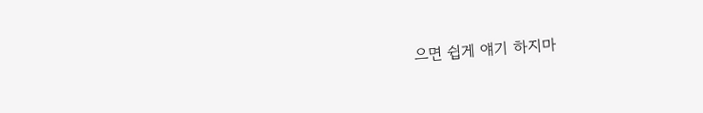으면 쉽게 얘기 하지마